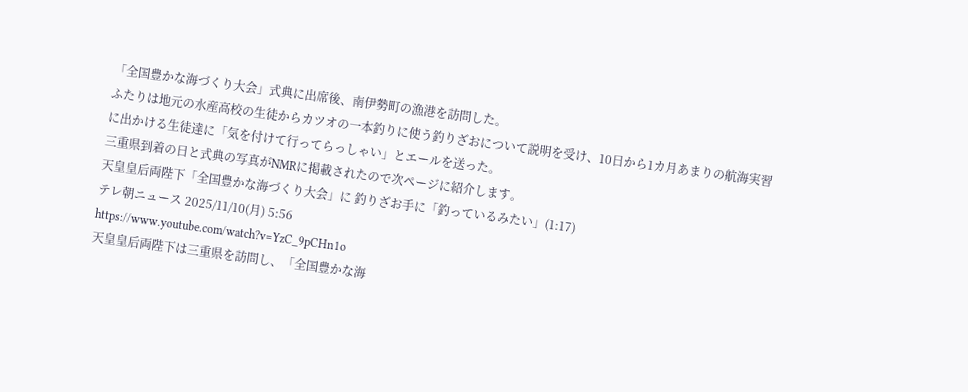「全国豊かな海づくり大会」式典に出席後、南伊勢町の漁港を訪問した。
ふたりは地元の水産高校の生徒からカツオの一本釣りに使う釣りざおについて説明を受け、10日から1カ月あまりの航海実習に出かける生徒達に「気を付けて行ってらっしゃい」とエールを送った。
三重県到着の日と式典の写真がNMRに掲載されたので次ページに紹介します。
天皇皇后両陛下「全国豊かな海づくり大会」に 釣りざお手に「釣っているみたい」(1:17)
テレ朝ニュース 2025/11/10(月) 5:56
https://www.youtube.com/watch?v=YzC_9pCHn1o
天皇皇后両陛下は三重県を訪問し、「全国豊かな海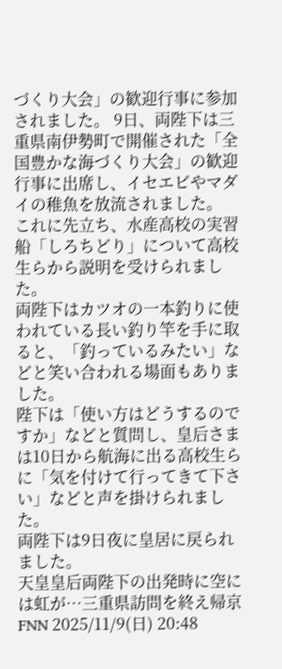づくり大会」の歓迎行事に参加されました。 9日、両陛下は三重県南伊勢町で開催された「全国豊かな海づくり大会」の歓迎行事に出席し、イセエビやマダイの稚魚を放流されました。
これに先立ち、水産高校の実習船「しろちどり」について高校生らから説明を受けられました。
両陛下はカツオの一本釣りに使われている長い釣り竿を手に取ると、「釣っているみたい」などと笑い合われる場面もありました。
陛下は「使い方はどうするのですか」などと質問し、皇后さまは10日から航海に出る高校生らに「気を付けて行ってきて下さい」などと声を掛けられました。
両陛下は9日夜に皇居に戻られました。
天皇皇后両陛下の出発時に空には虹が…三重県訪問を終え帰京
FNN 2025/11/9(日) 20:48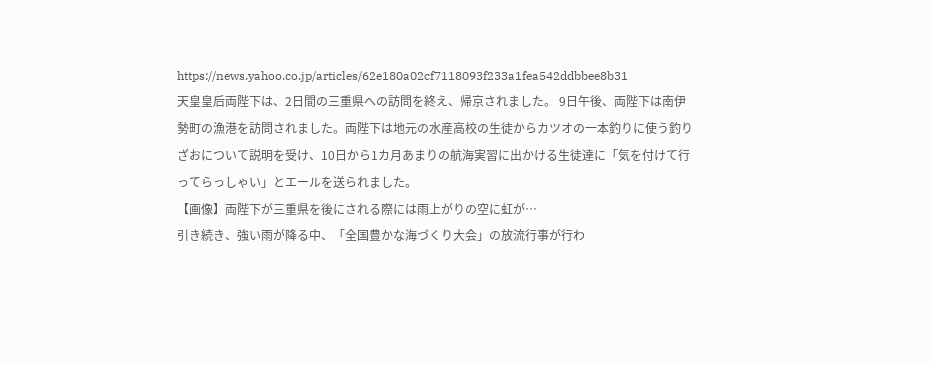https://news.yahoo.co.jp/articles/62e180a02cf7118093f233a1fea542ddbbee8b31
天皇皇后両陛下は、2日間の三重県への訪問を終え、帰京されました。 9日午後、両陛下は南伊勢町の漁港を訪問されました。両陛下は地元の水産高校の生徒からカツオの一本釣りに使う釣りざおについて説明を受け、10日から1カ月あまりの航海実習に出かける生徒達に「気を付けて行ってらっしゃい」とエールを送られました。
【画像】両陛下が三重県を後にされる際には雨上がりの空に虹が…
引き続き、強い雨が降る中、「全国豊かな海づくり大会」の放流行事が行わ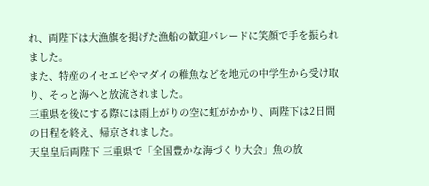れ、両陛下は大漁旗を掲げた漁船の歓迎パレードに笑顔で手を振られました。
また、特産のイセエビやマダイの稚魚などを地元の中学生から受け取り、そっと海へと放流されました。
三重県を後にする際には雨上がりの空に虹がかかり、両陛下は2日間の日程を終え、帰京されました。
天皇皇后両陛下 三重県で「全国豊かな海づくり大会」魚の放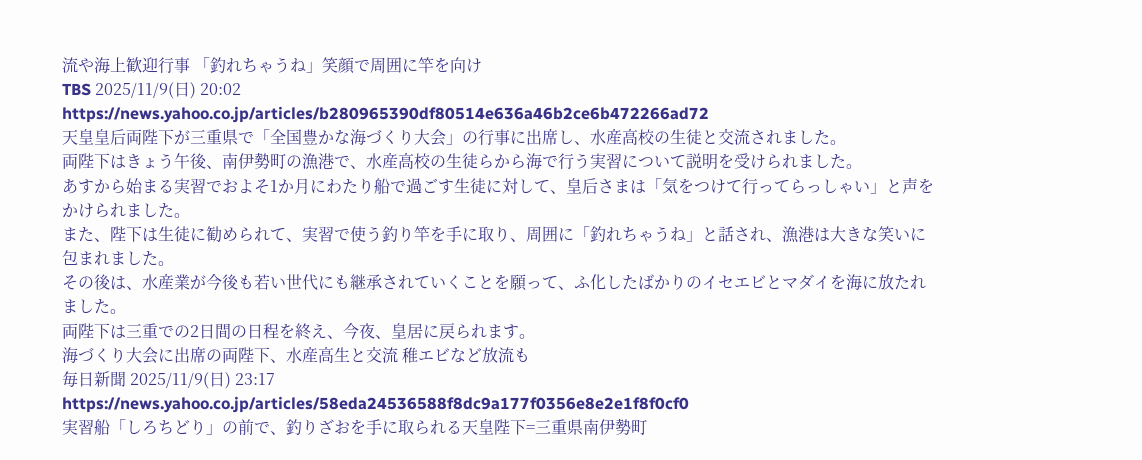流や海上歓迎行事 「釣れちゃうね」笑顔で周囲に竿を向け
TBS 2025/11/9(日) 20:02
https://news.yahoo.co.jp/articles/b280965390df80514e636a46b2ce6b472266ad72
天皇皇后両陛下が三重県で「全国豊かな海づくり大会」の行事に出席し、水産高校の生徒と交流されました。
両陛下はきょう午後、南伊勢町の漁港で、水産高校の生徒らから海で行う実習について説明を受けられました。
あすから始まる実習でおよそ1か月にわたり船で過ごす生徒に対して、皇后さまは「気をつけて行ってらっしゃい」と声をかけられました。
また、陛下は生徒に勧められて、実習で使う釣り竿を手に取り、周囲に「釣れちゃうね」と話され、漁港は大きな笑いに包まれました。
その後は、水産業が今後も若い世代にも継承されていくことを願って、ふ化したばかりのイセエビとマダイを海に放たれました。
両陛下は三重での2日間の日程を終え、今夜、皇居に戻られます。
海づくり大会に出席の両陛下、水産高生と交流 稚エビなど放流も
毎日新聞 2025/11/9(日) 23:17
https://news.yahoo.co.jp/articles/58eda24536588f8dc9a177f0356e8e2e1f8f0cf0
実習船「しろちどり」の前で、釣りざおを手に取られる天皇陛下=三重県南伊勢町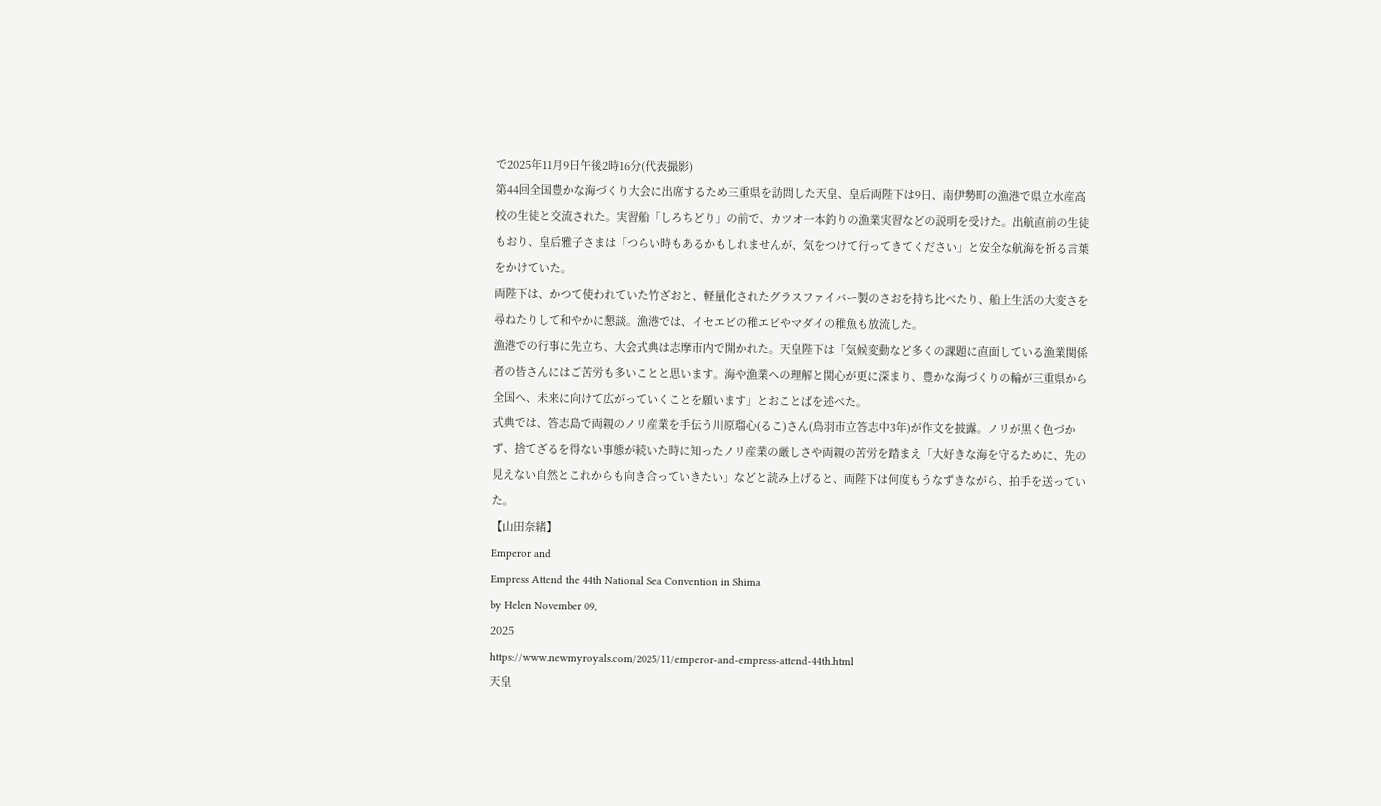で2025年11月9日午後2時16分(代表撮影)
第44回全国豊かな海づくり大会に出席するため三重県を訪問した天皇、皇后両陛下は9日、南伊勢町の漁港で県立水産高校の生徒と交流された。実習船「しろちどり」の前で、カツオ一本釣りの漁業実習などの説明を受けた。出航直前の生徒もおり、皇后雅子さまは「つらい時もあるかもしれませんが、気をつけて行ってきてください」と安全な航海を祈る言葉をかけていた。
両陛下は、かつて使われていた竹ざおと、軽量化されたグラスファイバー製のさおを持ち比べたり、船上生活の大変さを尋ねたりして和やかに懇談。漁港では、イセエビの稚エビやマダイの稚魚も放流した。
漁港での行事に先立ち、大会式典は志摩市内で開かれた。天皇陛下は「気候変動など多くの課題に直面している漁業関係者の皆さんにはご苦労も多いことと思います。海や漁業への理解と関心が更に深まり、豊かな海づくりの輪が三重県から全国へ、未来に向けて広がっていくことを願います」とおことばを述べた。
式典では、答志島で両親のノリ産業を手伝う川原瑠心(るこ)さん(鳥羽市立答志中3年)が作文を披露。ノリが黒く色づかず、捨てざるを得ない事態が続いた時に知ったノリ産業の厳しさや両親の苦労を踏まえ「大好きな海を守るために、先の見えない自然とこれからも向き合っていきたい」などと読み上げると、両陛下は何度もうなずきながら、拍手を送っていた。
【山田奈緒】
Emperor and
Empress Attend the 44th National Sea Convention in Shima
by Helen November 09,
2025
https://www.newmyroyals.com/2025/11/emperor-and-empress-attend-44th.html
天皇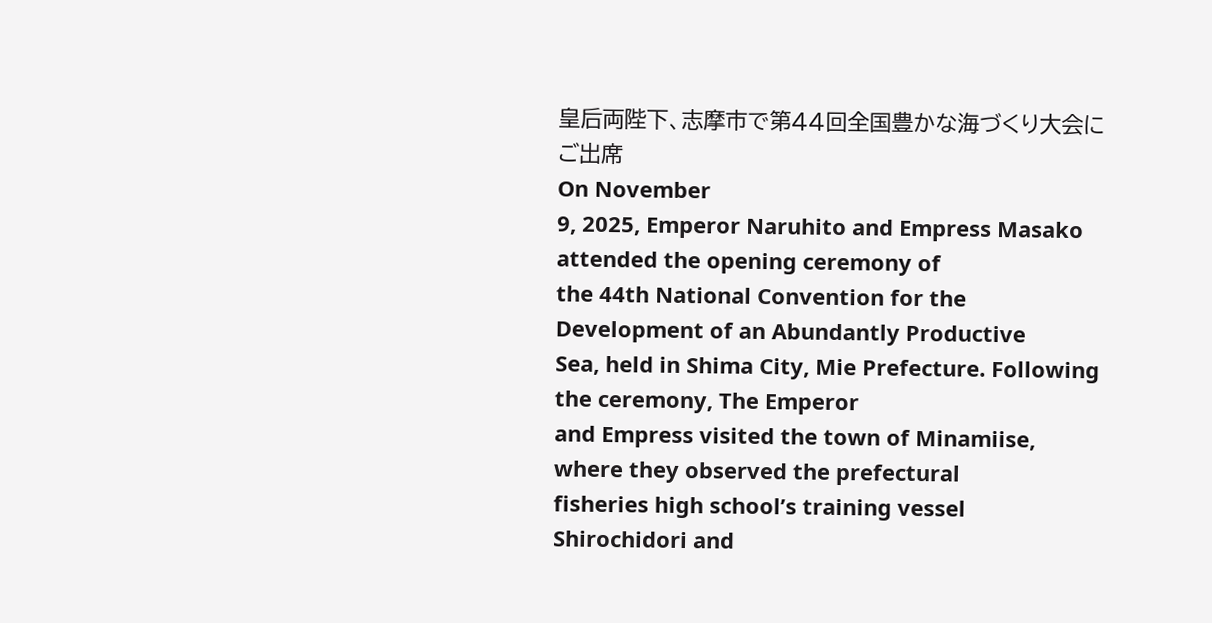皇后両陛下、志摩市で第44回全国豊かな海づくり大会にご出席
On November
9, 2025, Emperor Naruhito and Empress Masako attended the opening ceremony of
the 44th National Convention for the Development of an Abundantly Productive
Sea, held in Shima City, Mie Prefecture. Following the ceremony, The Emperor
and Empress visited the town of Minamiise, where they observed the prefectural
fisheries high school’s training vessel Shirochidori and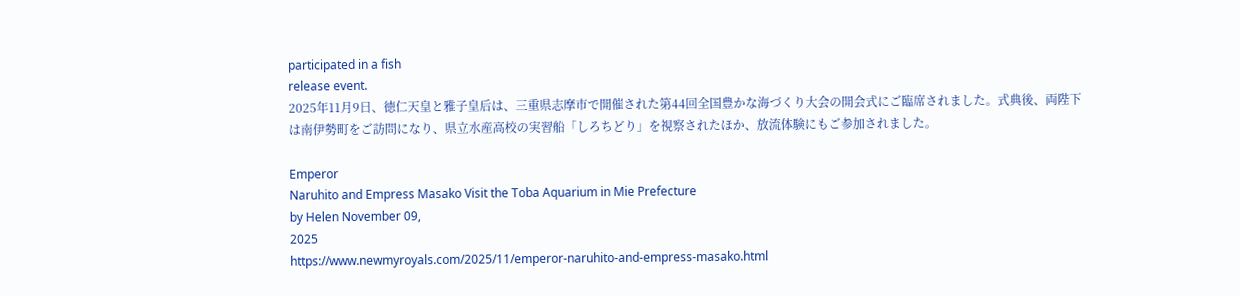participated in a fish
release event.
2025年11月9日、徳仁天皇と雅子皇后は、三重県志摩市で開催された第44回全国豊かな海づくり大会の開会式にご臨席されました。式典後、両陛下は南伊勢町をご訪問になり、県立水産高校の実習船「しろちどり」を視察されたほか、放流体験にもご参加されました。

Emperor
Naruhito and Empress Masako Visit the Toba Aquarium in Mie Prefecture
by Helen November 09,
2025
https://www.newmyroyals.com/2025/11/emperor-naruhito-and-empress-masako.html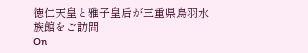徳仁天皇と雅子皇后が三重県鳥羽水族館をご訪問
On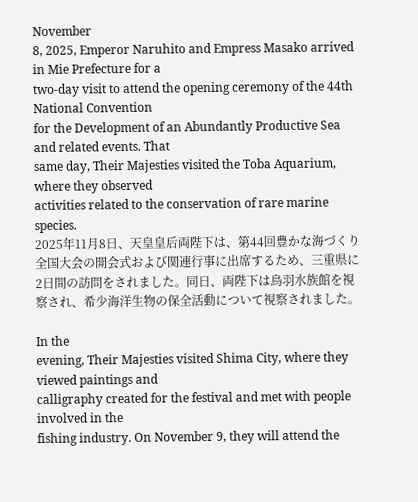November
8, 2025, Emperor Naruhito and Empress Masako arrived in Mie Prefecture for a
two-day visit to attend the opening ceremony of the 44th National Convention
for the Development of an Abundantly Productive Sea and related events. That
same day, Their Majesties visited the Toba Aquarium, where they observed
activities related to the conservation of rare marine species.
2025年11月8日、天皇皇后両陛下は、第44回豊かな海づくり全国大会の開会式および関連行事に出席するため、三重県に2日間の訪問をされました。同日、両陛下は鳥羽水族館を視察され、希少海洋生物の保全活動について視察されました。

In the
evening, Their Majesties visited Shima City, where they viewed paintings and
calligraphy created for the festival and met with people involved in the
fishing industry. On November 9, they will attend the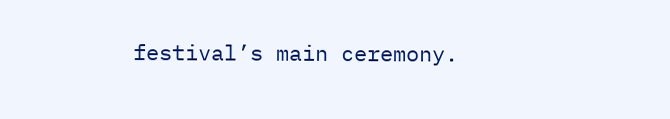festival’s main ceremony.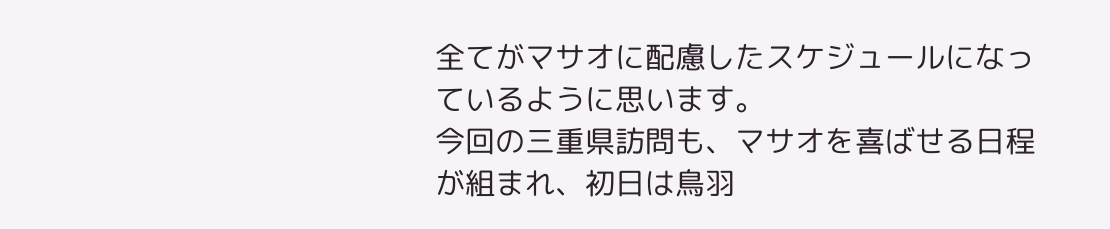全てがマサオに配慮したスケジュールになっているように思います。
今回の三重県訪問も、マサオを喜ばせる日程が組まれ、初日は鳥羽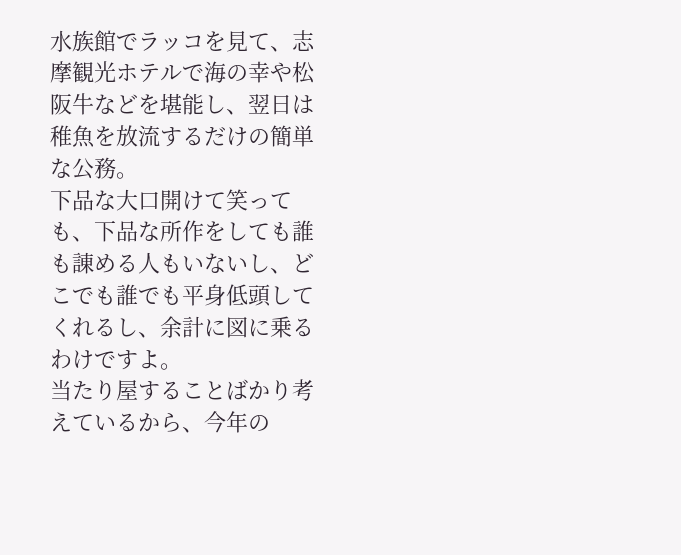水族館でラッコを見て、志摩観光ホテルで海の幸や松阪牛などを堪能し、翌日は稚魚を放流するだけの簡単な公務。
下品な大口開けて笑っても、下品な所作をしても誰も諌める人もいないし、どこでも誰でも平身低頭してくれるし、余計に図に乗るわけですよ。
当たり屋することばかり考えているから、今年の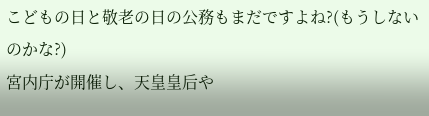こどもの日と敬老の日の公務もまだですよね?(もうしないのかな?)
宮内庁が開催し、天皇皇后や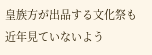皇族方が出品する文化祭も近年見ていないよう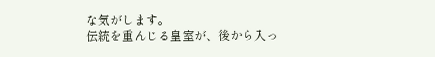な気がします。
伝統を重んじる皇室が、後から入っ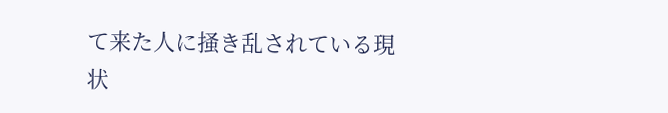て来た人に掻き乱されている現状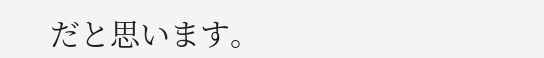だと思います。